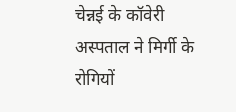चेन्नई के कॉवेरी अस्पताल ने मिर्गी के रोगियों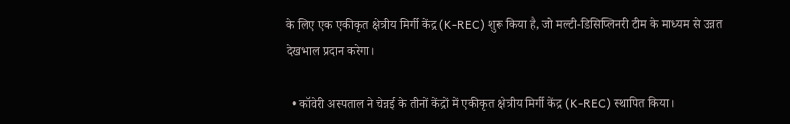के लिए एक एकीकृत क्षेत्रीय मिर्गी केंद्र (K-REC) शुरू किया है, जो मल्टी-डिसिप्लिनरी टीम के माध्यम से उन्नत देखभाल प्रदान करेगा।

  • कॉवेरी अस्पताल ने चेन्नई के तीनों केंद्रों में एकीकृत क्षेत्रीय मिर्गी केंद्र (K-REC) स्थापित किया।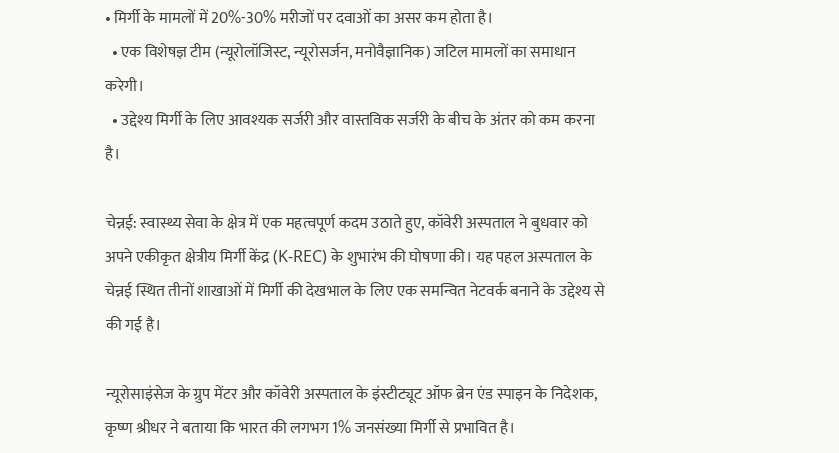• मिर्गी के मामलों में 20%-30% मरीजों पर दवाओं का असर कम होता है।
  • एक विशेषज्ञ टीम (न्यूरोलॉजिस्ट, न्यूरोसर्जन, मनोवैज्ञानिक) जटिल मामलों का समाधान करेगी।
  • उद्देश्य मिर्गी के लिए आवश्यक सर्जरी और वास्तविक सर्जरी के बीच के अंतर को कम करना है।

चेन्नई: स्वास्थ्य सेवा के क्षेत्र में एक महत्वपूर्ण कदम उठाते हुए, कॉवेरी अस्पताल ने बुधवार को अपने एकीकृत क्षेत्रीय मिर्गी केंद्र (K-REC) के शुभारंभ की घोषणा की। यह पहल अस्पताल के चेन्नई स्थित तीनों शाखाओं में मिर्गी की देखभाल के लिए एक समन्वित नेटवर्क बनाने के उद्देश्य से की गई है।

न्यूरोसाइंसेज के ग्रुप मेंटर और कॉवेरी अस्पताल के इंस्टीट्यूट ऑफ ब्रेन एंड स्पाइन के निदेशक, कृष्ण श्रीधर ने बताया कि भारत की लगभग 1% जनसंख्या मिर्गी से प्रभावित है।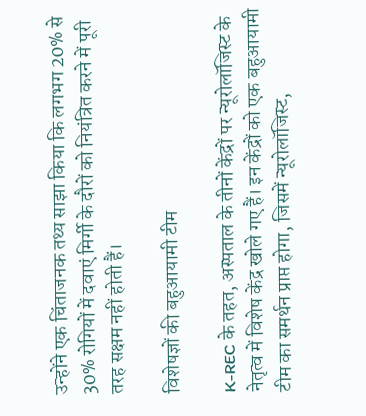उन्होंने एक चिंताजनक तथ्य साझा किया कि लगभग 20% से 30% रोगियों में दवाएं मिर्गी के दौरों को नियंत्रित करने में पूरी तरह सक्षम नहीं होती हैं।

विशेषज्ञों की बहुआयामी टीम

K-REC के तहत, अस्पताल के तीनों केंद्रों पर न्यूरोलॉजिस्ट के नेतृत्व में विशेष केंद्र खोले गए हैं। इन केंद्रों को एक बहुआयामी टीम का समर्थन प्राप्त होगा, जिसमें न्यूरोलॉजिस्ट,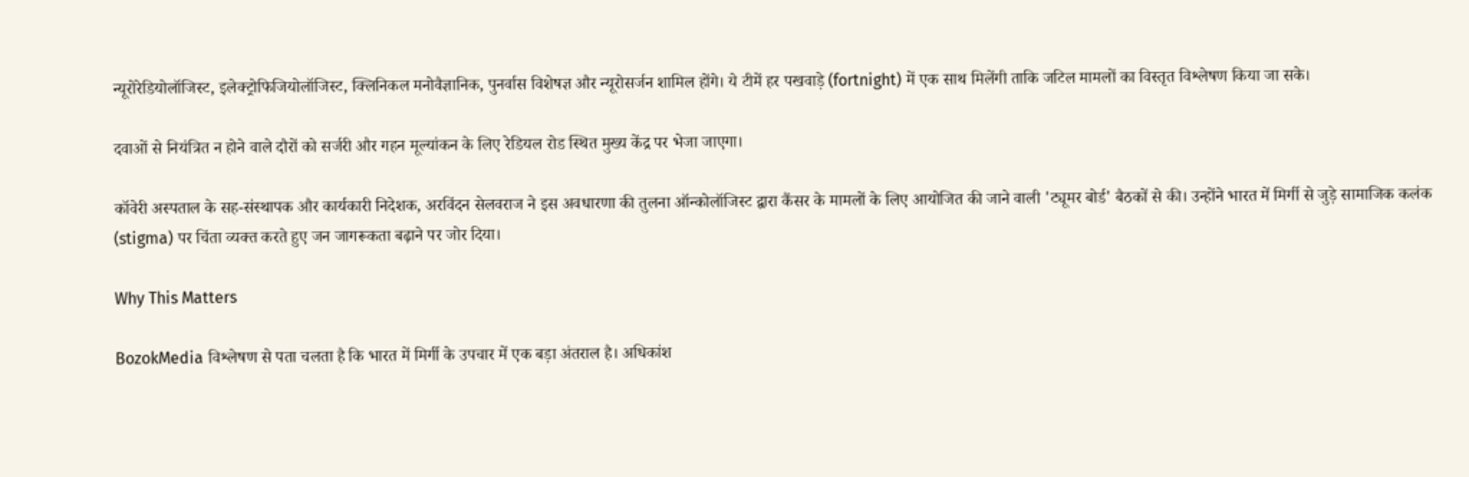न्यूरोरेडियोलॉजिस्ट, इलेक्ट्रोफिजियोलॉजिस्ट, क्लिनिकल मनोवैज्ञानिक, पुनर्वास विशेषज्ञ और न्यूरोसर्जन शामिल होंगे। ये टीमें हर पखवाड़े (fortnight) में एक साथ मिलेंगी ताकि जटिल मामलों का विस्तृत विश्लेषण किया जा सके।

दवाओं से नियंत्रित न होने वाले दौरों को सर्जरी और गहन मूल्यांकन के लिए रेडियल रोड स्थित मुख्य केंद्र पर भेजा जाएगा।

कॉवेरी अस्पताल के सह-संस्थापक और कार्यकारी निदेशक, अरविंदन सेलवराज ने इस अवधारणा की तुलना ऑन्कोलॉजिस्ट द्वारा कैंसर के मामलों के लिए आयोजित की जाने वाली 'ट्यूमर बोर्ड' बैठकों से की। उन्होंने भारत में मिर्गी से जुड़े सामाजिक कलंक (stigma) पर चिंता व्यक्त करते हुए जन जागरूकता बढ़ाने पर जोर दिया।

Why This Matters

BozokMedia विश्लेषण से पता चलता है कि भारत में मिर्गी के उपचार में एक बड़ा अंतराल है। अधिकांश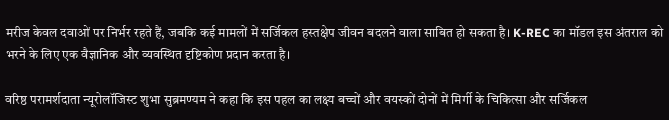मरीज केवल दवाओं पर निर्भर रहते हैं, जबकि कई मामलों में सर्जिकल हस्तक्षेप जीवन बदलने वाला साबित हो सकता है। K-REC का मॉडल इस अंतराल को भरने के लिए एक वैज्ञानिक और व्यवस्थित दृष्टिकोण प्रदान करता है।

वरिष्ठ परामर्शदाता न्यूरोलॉजिस्ट शुभा सुब्रमण्यम ने कहा कि इस पहल का लक्ष्य बच्चों और वयस्कों दोनों में मिर्गी के चिकित्सा और सर्जिकल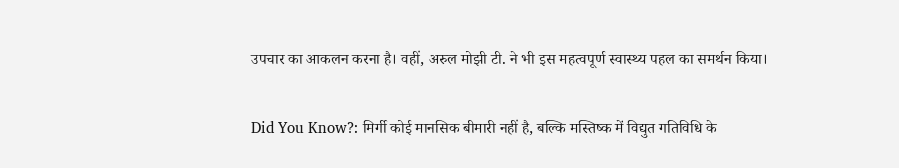उपचार का आकलन करना है। वहीं, अरुल मोझी टी. ने भी इस महत्वपूर्ण स्वास्थ्य पहल का समर्थन किया।

Did You Know?: मिर्गी कोई मानसिक बीमारी नहीं है, बल्कि मस्तिष्क में विद्युत गतिविधि के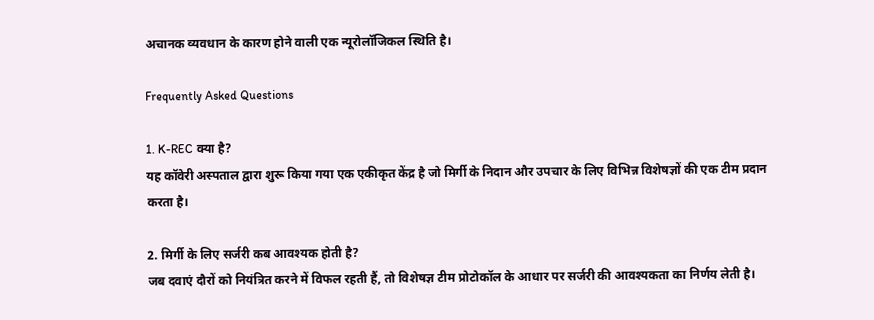अचानक व्यवधान के कारण होने वाली एक न्यूरोलॉजिकल स्थिति है।

Frequently Asked Questions

1. K-REC क्या है?
यह कॉवेरी अस्पताल द्वारा शुरू किया गया एक एकीकृत केंद्र है जो मिर्गी के निदान और उपचार के लिए विभिन्न विशेषज्ञों की एक टीम प्रदान करता है।

2. मिर्गी के लिए सर्जरी कब आवश्यक होती है?
जब दवाएं दौरों को नियंत्रित करने में विफल रहती हैं, तो विशेषज्ञ टीम प्रोटोकॉल के आधार पर सर्जरी की आवश्यकता का निर्णय लेती है।